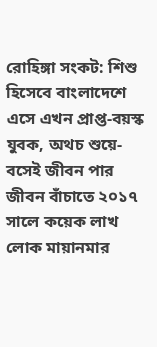রোহিঙ্গা সংকট: শিশু হিসেবে বাংলাদেশে এসে এখন প্রাপ্ত-বয়স্ক যুবক, অথচ শুয়ে-বসেই জীবন পার
জীবন বাঁচাতে ২০১৭ সালে কয়েক লাখ লোক মায়ানমার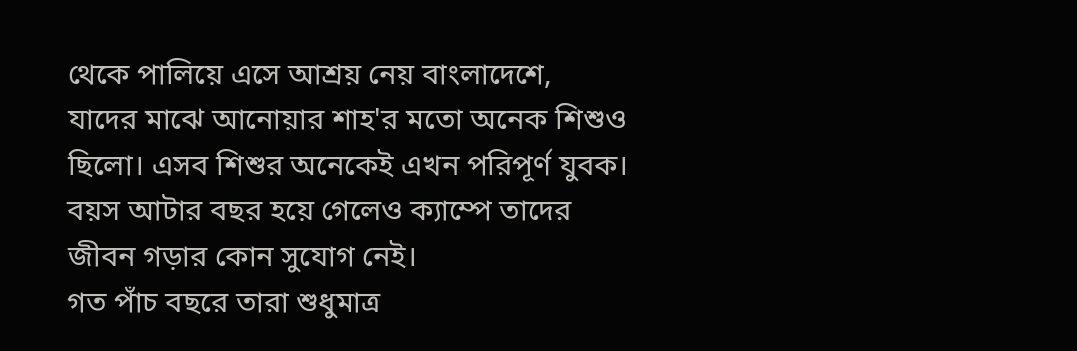থেকে পালিয়ে এসে আশ্রয় নেয় বাংলাদেশে, যাদের মাঝে আনোয়ার শাহ'র মতো অনেক শিশুও ছিলো। এসব শিশুর অনেকেই এখন পরিপূর্ণ যুবক। বয়স আটার বছর হয়ে গেলেও ক্যাম্পে তাদের জীবন গড়ার কোন সুযোগ নেই।
গত পাঁচ বছরে তারা শুধুমাত্র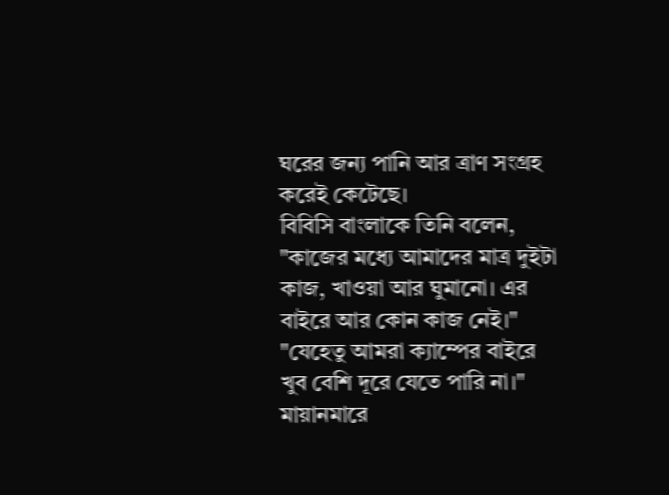ঘরের জন্য পানি আর ত্রাণ সংগ্রহ করেই কেটেছে।
বিবিসি বাংলাকে তিনি বলেন, "কাজের মধ্যে আমাদের মাত্র দুইটা কাজ, খাওয়া আর ঘুমানো। এর বাইরে আর কোন কাজ নেই।"
"যেহেতু আমরা ক্যাম্পের বাইরে খুব বেশি দূরে যেতে পারি না।"
মায়ানমারে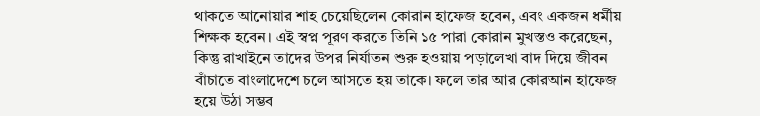থাকতে আনোয়ার শাহ চেয়েছিলেন কোরান হাফেজ হবেন, এবং একজন ধর্মীয় শিক্ষক হবেন। এই স্বপ্ন পূরণ করতে তিনি ১৫ পারা কোরান মুখস্তও করেছেন, কিন্তু রাখাইনে তাদের উপর নির্যাতন শুরু হওয়ায় পড়ালেখা বাদ দিয়ে জীবন বাঁচাতে বাংলাদেশে চলে আসতে হয় তাকে। ফলে তার আর কোরআন হাফেজ হয়ে উঠা সম্ভব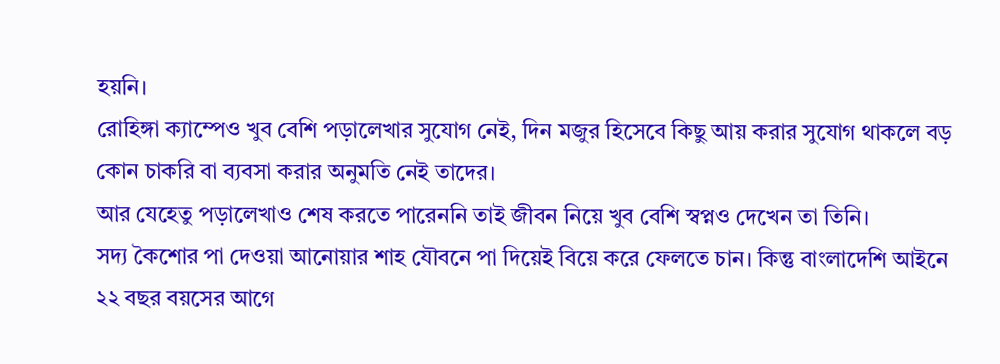হয়নি।
রোহিঙ্গা ক্যাম্পেও খুব বেশি পড়ালেখার সুযোগ নেই, দিন মজুর হিসেবে কিছু আয় করার সুযোগ থাকলে বড় কোন চাকরি বা ব্যবসা করার অনুমতি নেই তাদের।
আর যেহেতু পড়ালেখাও শেষ করতে পারেননি তাই জীবন নিয়ে খুব বেশি স্বপ্নও দেখেন তা তিনি।
সদ্য কৈশোর পা দেওয়া আনোয়ার শাহ যৌবনে পা দিয়েই বিয়ে করে ফেলতে চান। কিন্তু বাংলাদেশি আইনে ২২ বছর বয়সের আগে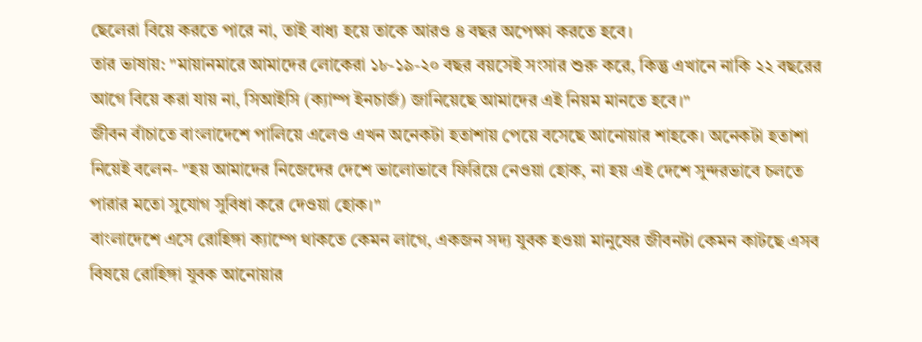ছেলেরা বিয়ে করতে পারে না, তাই বাধ্য হয়ে তাকে আরও ৪ বছর অপেক্ষা করতে হবে।
তার ভাষায়: "মায়ানমারে আমাদের লোকেরা ১৮-১৯-২০ বছর বয়সেই সংসার শুরু করে, কিন্তু এখানে নাকি ২২ বছরের আগে বিয়ে করা যায় না, সিআইসি (ক্যাম্প ইনচার্জ) জানিয়েছে আমাদের এই নিয়ম মানতে হবে।"
জীবন বাঁচাতে বাংলাদেশে পালিয়ে এলেও এখন অনেকটা হতাশায় পেয়ে বসেছে আনোয়ার শাহকে। অনেকটা হতাশা নিয়েই বলেন- "হয় আমাদের নিজেদের দেশে ভালোভাবে ফিরিয়ে নেওয়া হোক, না হয় এই দেশে সুন্দরভাবে চলতে পারার মতো সুযোগ সুবিধা করে দেওয়া হোক।"
বাংলাদেশে এসে রোহিঙ্গা ক্যাম্পে থাকতে কেমন লাগে, একজন সদ্য যুবক হওয়া মানুষের জীবনটা কেমন কাটছে এসব বিষয়ে রোহিঙ্গা যুবক আনোয়ার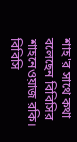শাহ'র সাথে কথা বলেছেন বিবিসির শাহনেওয়াজ রকি।
বিবিসি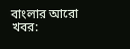বাংলার আরো খবর: